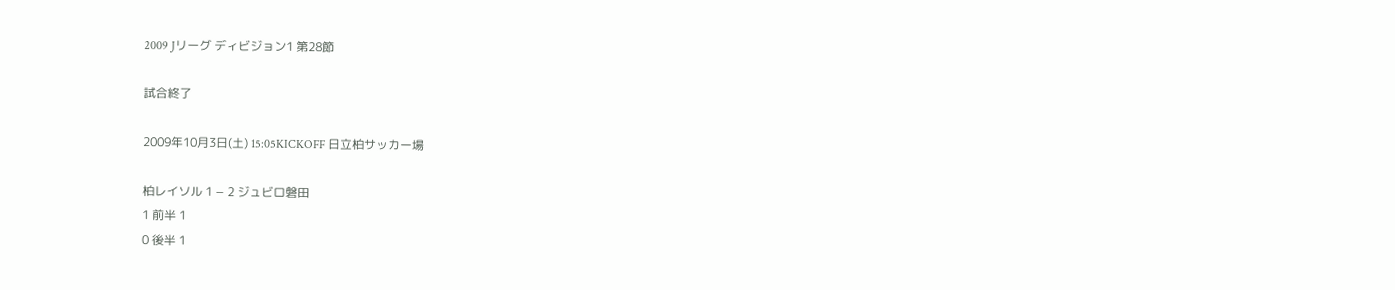2009 Jリーグ ディビジョン1 第28節

試合終了

2009年10月3日(土) 15:05KICKOFF 日立柏サッカー場

柏レイソル 1 − 2 ジュビロ磐田
1 前半 1
0 後半 1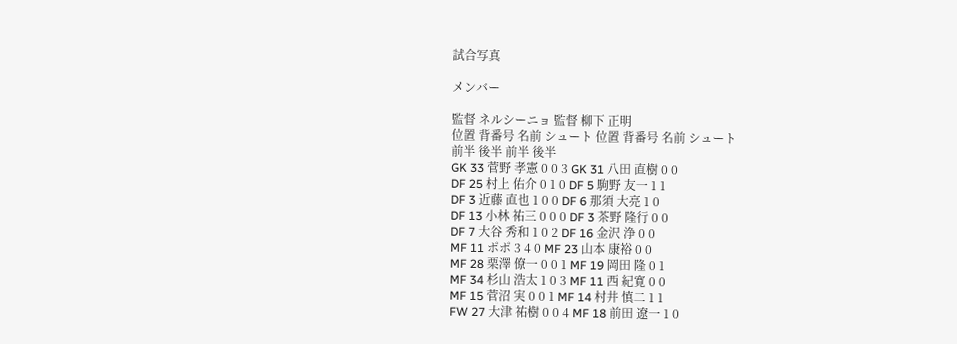試合写真

メンバー

監督 ネルシーニョ 監督 柳下 正明
位置 背番号 名前 シュート 位置 背番号 名前 シュート
前半 後半 前半 後半
GK 33 菅野 孝憲 0 0 3 GK 31 八田 直樹 0 0
DF 25 村上 佑介 0 1 0 DF 5 駒野 友一 1 1
DF 3 近藤 直也 1 0 0 DF 6 那須 大亮 1 0
DF 13 小林 祐三 0 0 0 DF 3 茶野 隆行 0 0
DF 7 大谷 秀和 1 0 2 DF 16 金沢 浄 0 0
MF 11 ポポ 3 4 0 MF 23 山本 康裕 0 0
MF 28 栗澤 僚一 0 0 1 MF 19 岡田 隆 0 1
MF 34 杉山 浩太 1 0 3 MF 11 西 紀寛 0 0
MF 15 菅沼 実 0 0 1 MF 14 村井 慎二 1 1
FW 27 大津 祐樹 0 0 4 MF 18 前田 遼一 1 0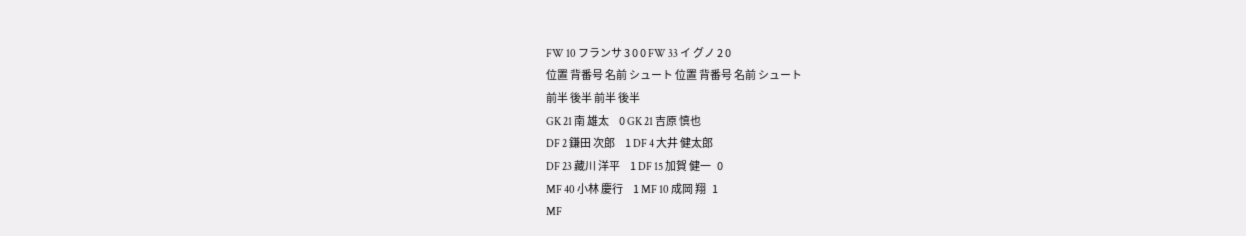FW 10 フランサ 3 0 0 FW 33 イ グノ 2 0
位置 背番号 名前 シュート 位置 背番号 名前 シュート
前半 後半 前半 後半
GK 21 南 雄太     0 GK 21 吉原 慎也
DF 2 鎌田 次郎     1 DF 4 大井 健太郎
DF 23 藏川 洋平     1 DF 15 加賀 健一   0
MF 40 小林 慶行     1 MF 10 成岡 翔   1
MF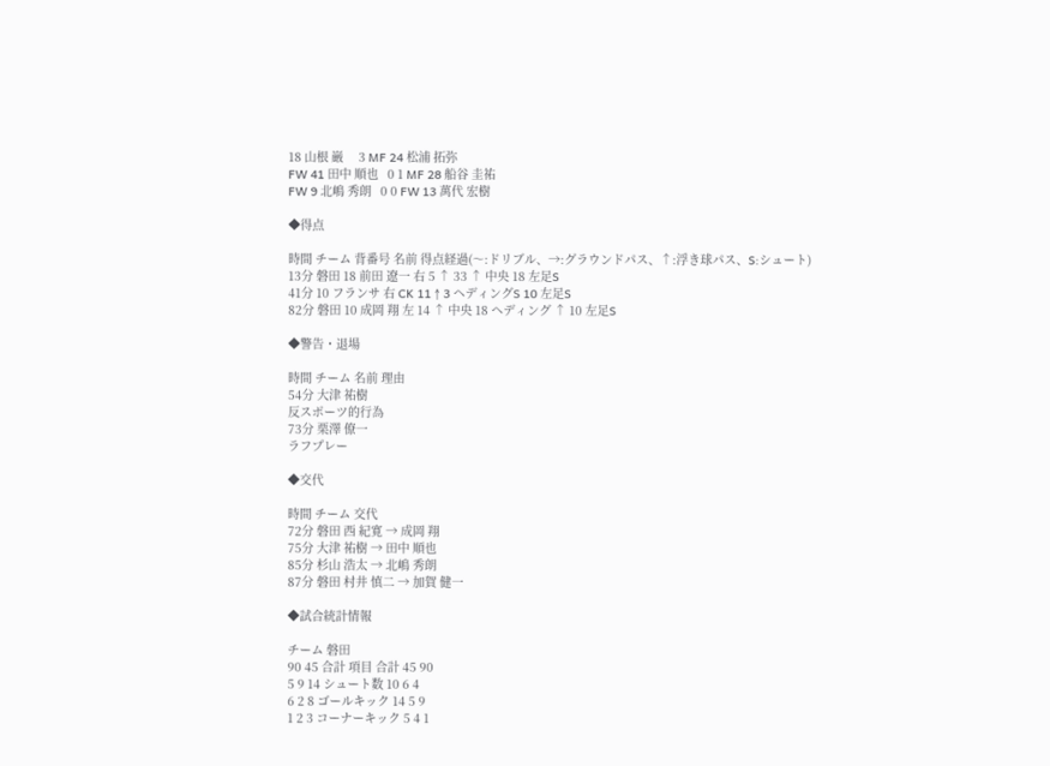18 山根 巌     3 MF 24 松浦 拓弥
FW 41 田中 順也   0 1 MF 28 船谷 圭祐
FW 9 北嶋 秀朗   0 0 FW 13 萬代 宏樹

◆得点

時間 チーム 背番号 名前 得点経過(〜:ドリブル、→:グラウンドパス、↑:浮き球パス、S:シュート)
13分 磐田 18 前田 遼一 右 5 ↑ 33 ↑ 中央 18 左足S
41分 10 フランサ 右 CK 11 ↑ 3 ヘディングS 10 左足S
82分 磐田 10 成岡 翔 左 14 ↑ 中央 18 ヘディング ↑ 10 左足S

◆警告・退場

時間 チーム 名前 理由
54分 大津 祐樹
反スポーツ的行為
73分 栗澤 僚一
ラフプレー

◆交代

時間 チーム 交代
72分 磐田 西 紀寛 → 成岡 翔
75分 大津 祐樹 → 田中 順也
85分 杉山 浩太 → 北嶋 秀朗
87分 磐田 村井 慎二 → 加賀 健一

◆試合統計情報

チーム 磐田
90 45 合計 項目 合計 45 90
5 9 14 シュート数 10 6 4
6 2 8 ゴールキック 14 5 9
1 2 3 コーナーキック 5 4 1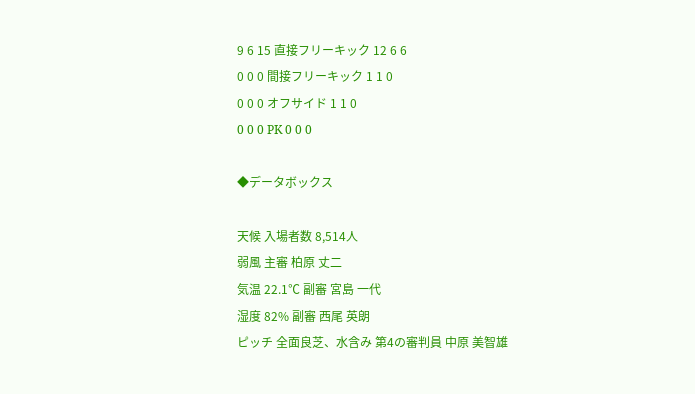9 6 15 直接フリーキック 12 6 6
0 0 0 間接フリーキック 1 1 0
0 0 0 オフサイド 1 1 0
0 0 0 PK 0 0 0

◆データボックス

天候 入場者数 8,514人
弱風 主審 柏原 丈二
気温 22.1℃ 副審 宮島 一代
湿度 82% 副審 西尾 英朗
ピッチ 全面良芝、水含み 第4の審判員 中原 美智雄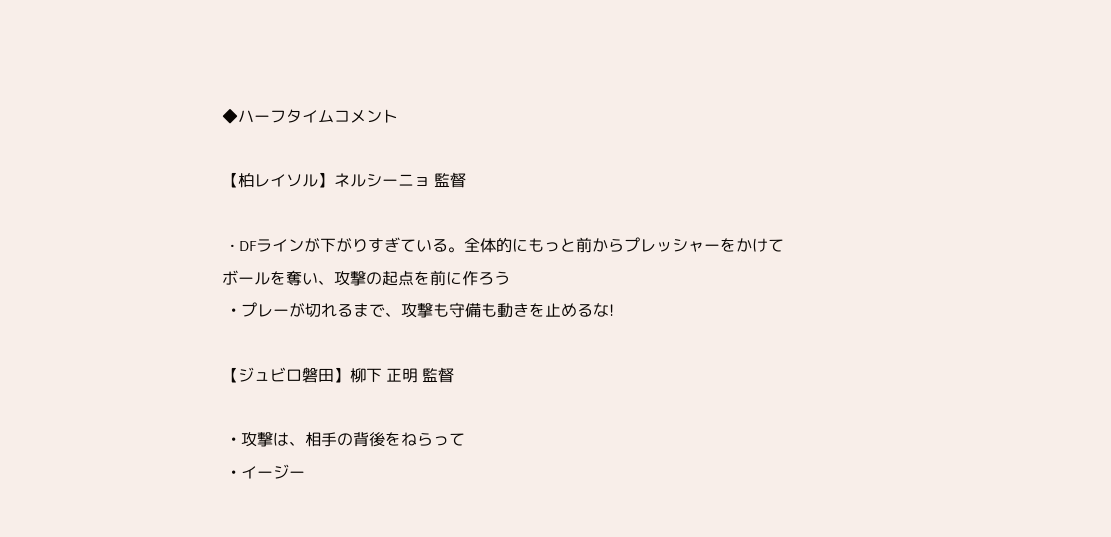◆ハーフタイムコメント

【柏レイソル】ネルシーニョ 監督

  • DFラインが下がりすぎている。全体的にもっと前からプレッシャーをかけてボールを奪い、攻撃の起点を前に作ろう
  • プレーが切れるまで、攻撃も守備も動きを止めるな!

【ジュビロ磐田】柳下 正明 監督

  • 攻撃は、相手の背後をねらって
  • イージー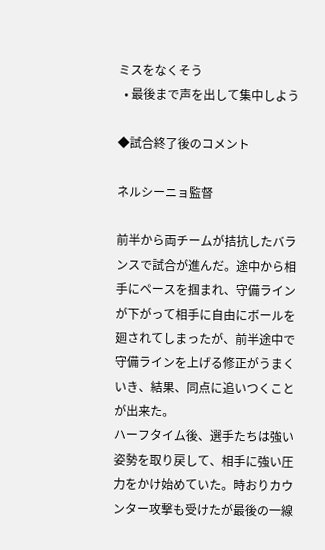ミスをなくそう
  • 最後まで声を出して集中しよう

◆試合終了後のコメント

ネルシーニョ監督

前半から両チームが拮抗したバランスで試合が進んだ。途中から相手にペースを掴まれ、守備ラインが下がって相手に自由にボールを廻されてしまったが、前半途中で守備ラインを上げる修正がうまくいき、結果、同点に追いつくことが出来た。
ハーフタイム後、選手たちは強い姿勢を取り戻して、相手に強い圧力をかけ始めていた。時おりカウンター攻撃も受けたが最後の一線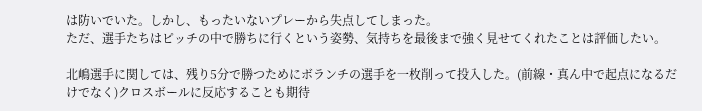は防いでいた。しかし、もったいないプレーから失点してしまった。
ただ、選手たちはピッチの中で勝ちに行くという姿勢、気持ちを最後まで強く見せてくれたことは評価したい。

北嶋選手に関しては、残り5分で勝つためにボランチの選手を一枚削って投入した。(前線・真ん中で起点になるだけでなく)クロスボールに反応することも期待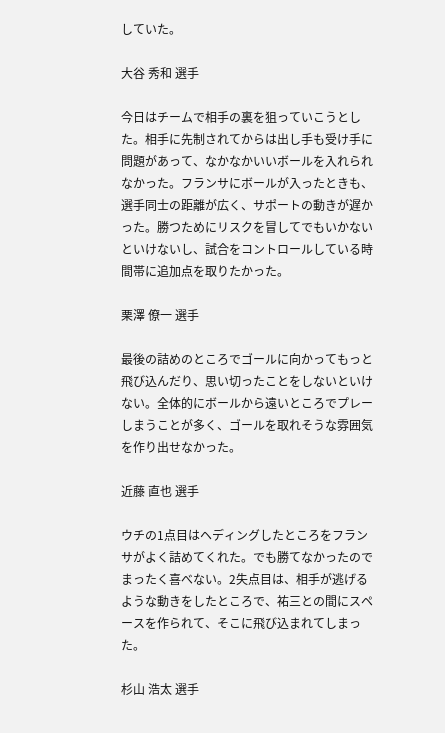していた。

大谷 秀和 選手

今日はチームで相手の裏を狙っていこうとした。相手に先制されてからは出し手も受け手に問題があって、なかなかいいボールを入れられなかった。フランサにボールが入ったときも、選手同士の距離が広く、サポートの動きが遅かった。勝つためにリスクを冒してでもいかないといけないし、試合をコントロールしている時間帯に追加点を取りたかった。

栗澤 僚一 選手

最後の詰めのところでゴールに向かってもっと飛び込んだり、思い切ったことをしないといけない。全体的にボールから遠いところでプレーしまうことが多く、ゴールを取れそうな雰囲気を作り出せなかった。

近藤 直也 選手

ウチの1点目はヘディングしたところをフランサがよく詰めてくれた。でも勝てなかったのでまったく喜べない。2失点目は、相手が逃げるような動きをしたところで、祐三との間にスペースを作られて、そこに飛び込まれてしまった。

杉山 浩太 選手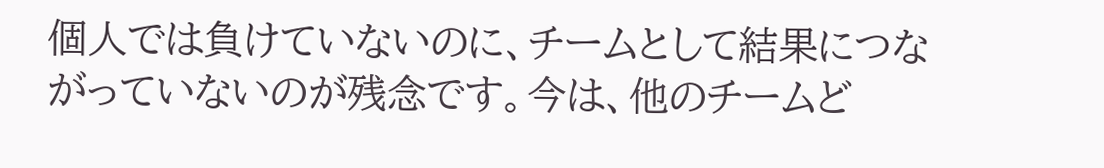個人では負けていないのに、チームとして結果につながっていないのが残念です。今は、他のチームど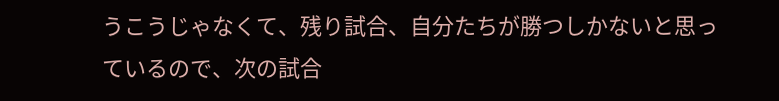うこうじゃなくて、残り試合、自分たちが勝つしかないと思っているので、次の試合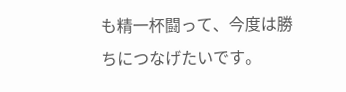も精一杯闘って、今度は勝ちにつなげたいです。